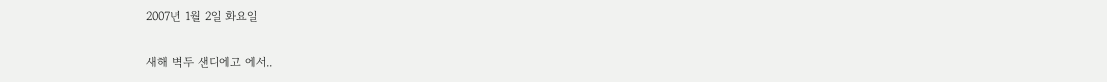2007년 1월 2일 화요일

새해 벽두 샌디에고 에서..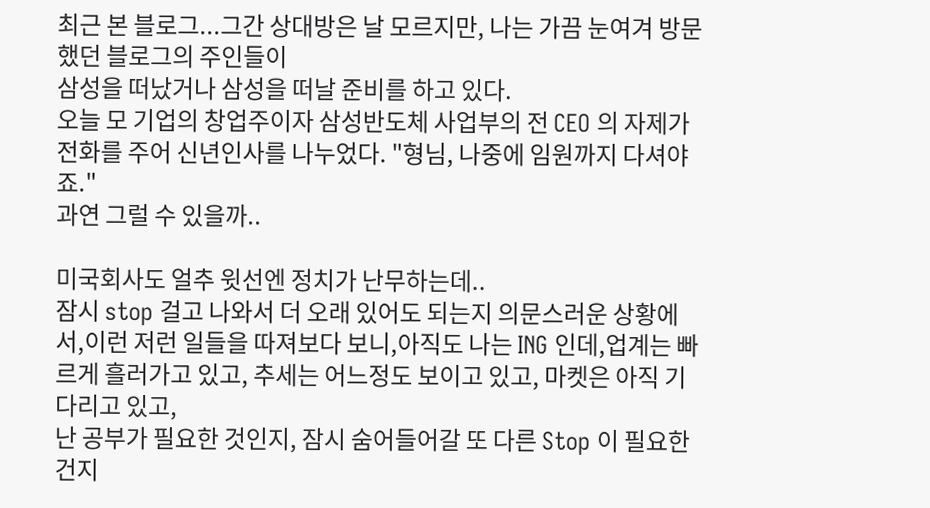최근 본 블로그...그간 상대방은 날 모르지만, 나는 가끔 눈여겨 방문했던 블로그의 주인들이
삼성을 떠났거나 삼성을 떠날 준비를 하고 있다.
오늘 모 기업의 창업주이자 삼성반도체 사업부의 전 CEO 의 자제가 전화를 주어 신년인사를 나누었다. "형님, 나중에 임원까지 다셔야죠."
과연 그럴 수 있을까..

미국회사도 얼추 윗선엔 정치가 난무하는데..
잠시 stop 걸고 나와서 더 오래 있어도 되는지 의문스러운 상황에서,이런 저런 일들을 따져보다 보니,아직도 나는 ING 인데,업계는 빠르게 흘러가고 있고, 추세는 어느정도 보이고 있고, 마켓은 아직 기다리고 있고,
난 공부가 필요한 것인지, 잠시 숨어들어갈 또 다른 Stop 이 필요한 건지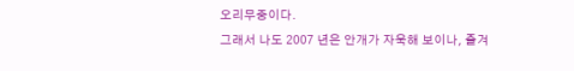오리무중이다.
그래서 나도 2007 년은 안개가 자욱해 보이나, 즐겨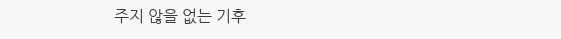주지 않을 없는 기후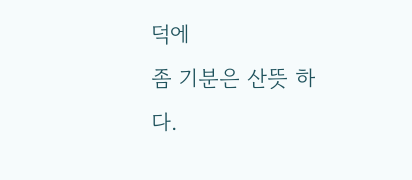덕에
좀 기분은 산뜻 하다.